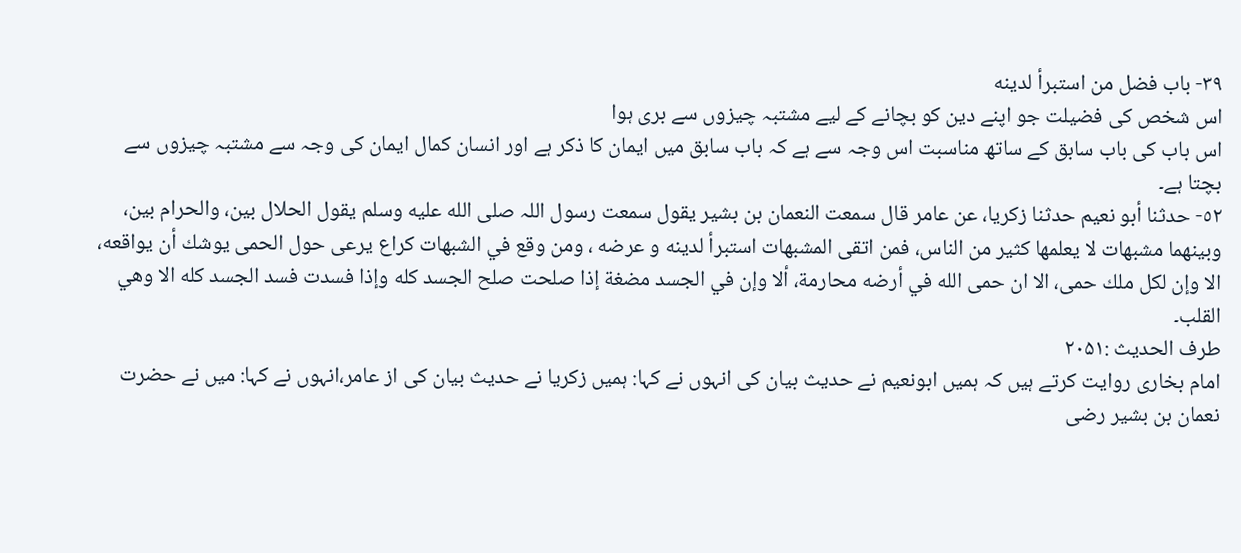۳۹- باب فضل من استبرأ لدينه
اس شخص کی فضیلت جو اپنے دین کو بچانے کے لیے مشتبہ چیزوں سے بری ہوا
اس باب کی باب سابق کے ساتھ مناسبت اس وجہ سے ہے کہ باب سابق میں ایمان کا ذکر ہے اور انسان کمال ایمان کی وجہ سے مشتبہ چیزوں سے بچتا ہے۔
٥٢- حدثنا أبو نعيم حدثنا زكريا، عن عامر قال سمعت النعمان بن بشير يقول سمعت رسول اللہ صلى الله عليه وسلم يقول الحلال بين، والحرام بين، وبينهما مشبهات لا يعلمها كثير من الناس، فمن اتقى المشبهات استبرأ لدينه و عرضه ، ومن وقع في الشبهات كراع يرعى حول الحمی یوشك أن يواقعه، الا وإن لكل ملك حمى، الا ان حمی الله في أرضه محارمة، ألا وإن في الجسد مضغة إذا صلحت صلح الجسد كله وإذا فسدت فسد الجسد كله الا وهي القلب۔
طرف الحدیث :۲۰۵۱
امام بخاری روایت کرتے ہیں کہ ہمیں ابونعیم نے حدیث بیان کی انہوں نے کہا: ہمیں زکریا نے حدیث بیان کی از عامر،انہوں نے کہا: میں نے حضرت نعمان بن بشیر رضی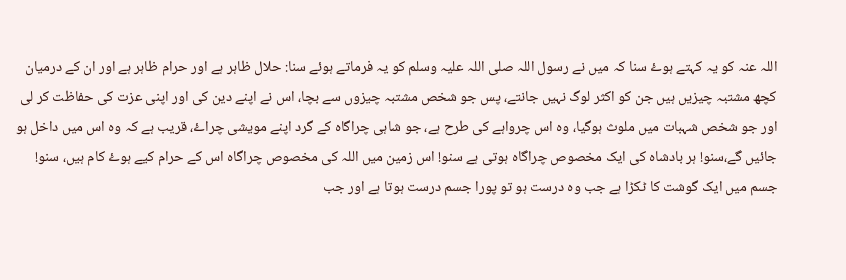اللہ عنہ کو یہ کہتے ہوۓ سنا کہ میں نے رسول اللہ صلی اللہ علیہ وسلم کو یہ فرماتے ہوئے سنا: حلال ظاہر ہے اور حرام ظاہر ہے اور ان کے درمیان کچھ مشتبہ چیزیں ہیں جن کو اکثر لوگ نہیں جانتے، پس جو شخص مشتبہ چیزوں سے بچا، اس نے اپنے دین کی اور اپنی عزت کی حفاظت کر لی اور جو شخص شہبات میں ملوث ہوگیا، وہ اس چرواہے کی طرح ہے، جو شاہی چراگاہ کے گرد اپنے مویشی چراۓ، قریب ہے کہ وہ اس میں داخل ہو جائیں گے،سنو! ہر بادشاہ کی ایک مخصوص چراگاہ ہوتی ہے سنو! اس زمین میں اللہ کی مخصوص چراگاہ اس کے حرام کیے ہوۓ کام ہیں، سنو! جسم میں ایک گوشت کا ٹکڑا ہے جب وہ درست ہو تو پورا جسم درست ہوتا ہے اور جب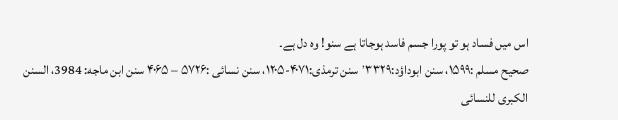اس میں فساد ہو تو پورا جسم فاسد ہوجاتا ہے سنو! وہ دل ہے۔
صحیح مسلم :۱۵۹۹، سنن ابوداؤد:٬۳۳۲۹ سنن ترمذی:۴۰۷۱-۱۲۰۵، سنن نسائی :۵۷۲۶ – ۴۰۶۵ سنن ابن ماجه: 3984، السنن الکبری للنسائی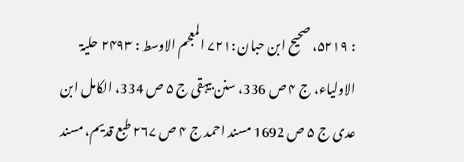: ۵۲۱۹، صحیح ابن حبان :۷۲۱ المعجم الاوسط : ۲۴۹۳ حلیۃ الاولیاء، ج ۴ ص 336، سنن بیہقی ج ۵ ص 334، الکامل ابن عدی ج ۵ ص 1692 مسند احمد ج ۴ ص ۲۶۷ طبع قدیم، مسند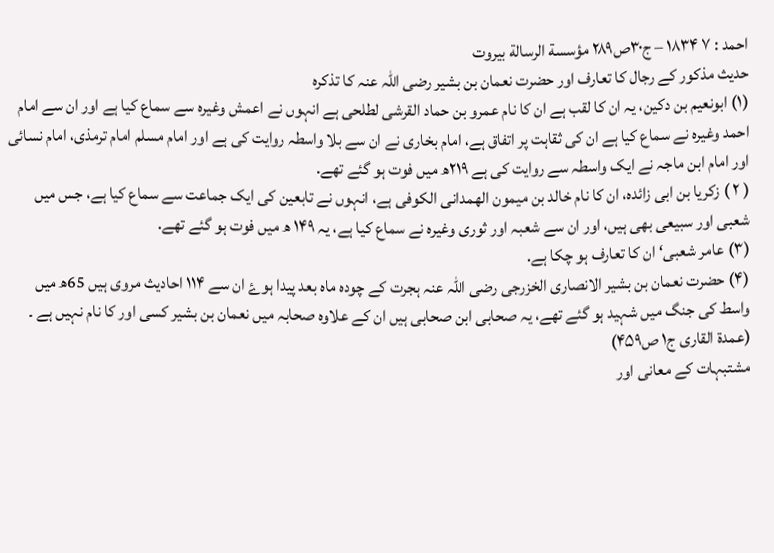احمد : ۷ ۱۸۳۴ – ج۳۰ص۲۸۹ مؤسسة الرسالة بيروت
حدیث مذکور کے رجال کا تعارف اور حضرت نعمان بن بشیر رضی اللہ عنہ کا تذکرہ
(۱) ابونعیم بن دکین، یہ ان کا لقب ہے ان کا نام عمرو بن حماد القرشی لطلحی ہے انہوں نے اعمش وغیرہ سے سماع کیا ہے اور ان سے امام احمد وغیرہ نے سماع کیا ہے ان کی ثقاہت پر اتفاق ہے، امام بخاری نے ان سے بلا واسطہ روایت کی ہے اور امام مسلم امام ترمذی، امام نسائی اور امام ابن ماجہ نے ایک واسطہ سے روایت کی ہے ۲۱۹ھ میں فوت ہو گئے تھے.
( ۲ ) زکریا بن ابی زائدہ، ان کا نام خالد بن میمون الھمدانی الکوفی ہے، انہوں نے تابعین کی ایک جماعت سے سماع کیا ہے، جس میں شعبی اور سبیعی بھی ہیں، اور ان سے شعبہ اور ثوری وغیرہ نے سماع کیا ہے، یہ ۱۴۹ ھ میں فوت ہو گئے تھے.
(۳) عامر شعبی‘ ان کا تعارف ہو چکا ہے.
(۴) حضرت نعمان بن بشیر الانصاری الخزرجی رضی اللہ عنہ ہجرت کے چودہ ماہ بعد پیدا ہوۓ ان سے ۱۱۴ احادیث مروی ہیں 65ھ میں واسط کی جنگ میں شہید ہو گئے تھے، یہ صحابی ابن صحابی ہیں ان کے علاوہ صحابہ میں نعمان بن بشیر کسی اور کا نام نہیں ہے ۔ (عمدۃ القاری ج۱ ص۴۵۹)
مشتبہات کے معانی اور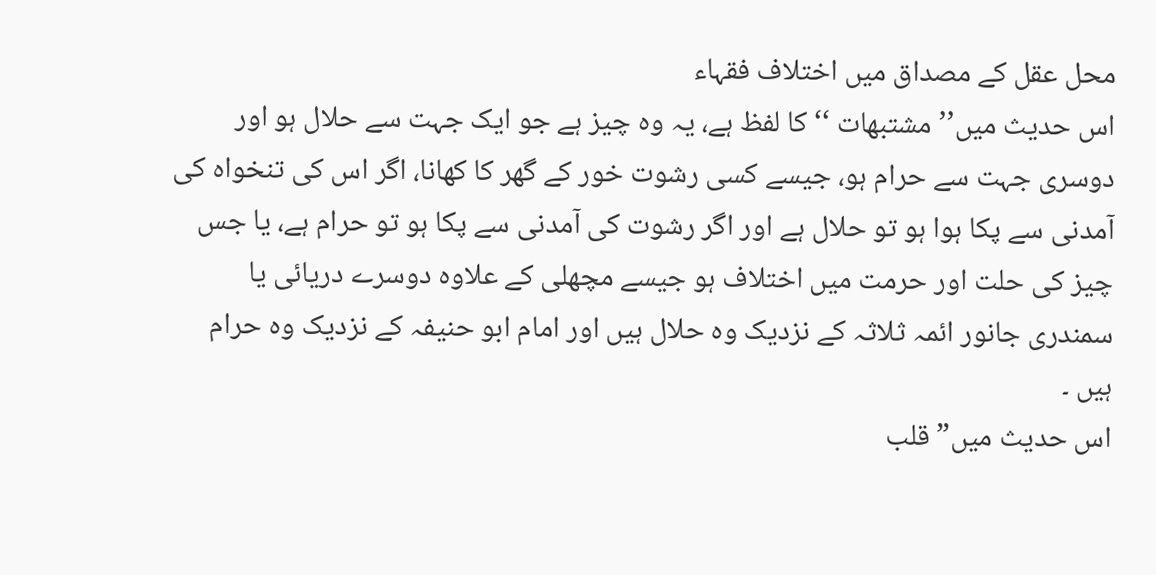محل عقل کے مصداق میں اختلاف فقہاء
اس حدیث میں’’ مشتبهات ‘‘ کا لفظ ہے، یہ وہ چیز ہے جو ایک جہت سے حلال ہو اور دوسری جہت سے حرام ہو، جیسے کسی رشوت خور کے گھر کا کھانا، اگر اس کی تنخواہ کی آمدنی سے پکا ہوا ہو تو حلال ہے اور اگر رشوت کی آمدنی سے پکا ہو تو حرام ہے، یا جس چیز کی حلت اور حرمت میں اختلاف ہو جیسے مچھلی کے علاوہ دوسرے دریائی یا سمندری جانور ائمہ ثلاثہ کے نزدیک وہ حلال ہیں اور امام ابو حنیفہ کے نزدیک وہ حرام ہیں ۔
اس حدیث میں” قلب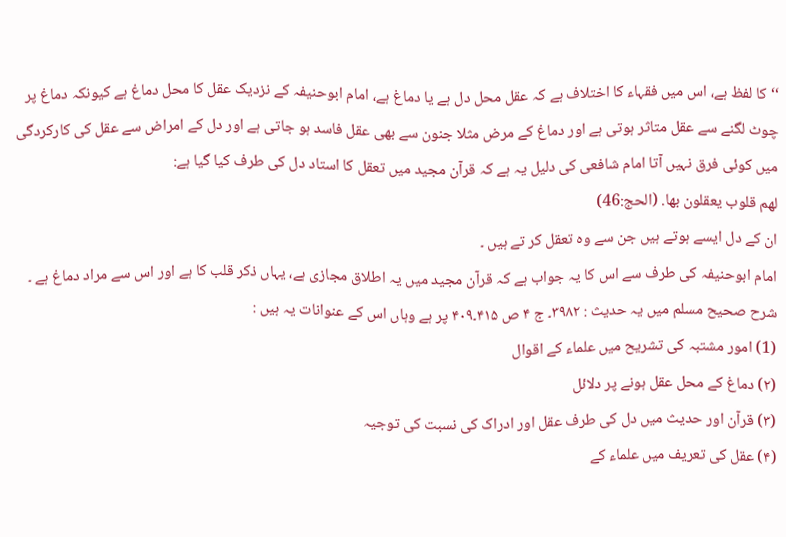‘‘ کا لفظ ہے، اس میں فقہاء کا اختلاف ہے کہ عقل محل دل ہے یا دماغ ہے، امام ابوحنیفہ کے نزدیک عقل کا محل دماغ ہے کیونکہ دماغ پر چوٹ لگنے سے عقل متاثر ہوتی ہے اور دماغ کے مرض مثلا جنون سے بھی عقل فاسد ہو جاتی ہے اور دل کے امراض سے عقل کی کارکردگی میں کوئی فرق نہیں آتا امام شافعی کی دلیل یہ ہے کہ قرآن مجید میں تعقل کا استاد دل کی طرف کیا گیا ہے:
لهم قلوب يعقلون بها. (الحج:46)
ان کے دل ایسے ہوتے ہیں جن سے وہ تعقل کر تے ہیں ۔
امام ابوحنیفہ کی طرف سے اس کا یہ جواب ہے کہ قرآن مجید میں یہ اطلاق مجازی ہے، یہاں ذکر قلب کا ہے اور اس سے مراد دماغ ہے ۔
شرح صحیح مسلم میں یہ حدیث : ۳۹۸۲۔ ج ۴ ص ۴۱۵۔۴۰۹ پر ہے وہاں اس کے عنوانات یہ ہیں :
(1) امور مشتبہ کی تشریح میں علماء کے اقوال
(۲) دماغ کے محل عقل ہونے پر دلائل
(۳) قرآن اور حدیث میں دل کی طرف عقل اور ادراک کی نسبت کی توجیہ
(۴) عقل کی تعریف میں علماء کے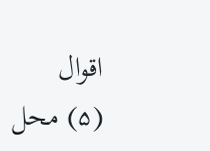اقوال
(۵) محل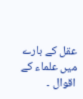عقل کے بارے میں علماء کے اقوال ۔